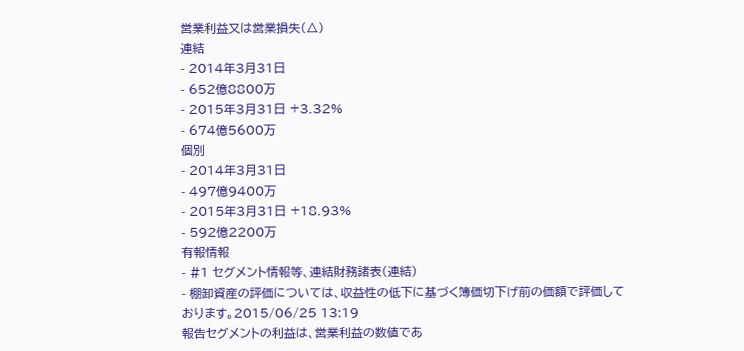営業利益又は営業損失(△)
連結
- 2014年3月31日
- 652億8800万
- 2015年3月31日 +3.32%
- 674億5600万
個別
- 2014年3月31日
- 497億9400万
- 2015年3月31日 +18.93%
- 592億2200万
有報情報
- #1 セグメント情報等、連結財務諸表(連結)
- 棚卸資産の評価については、収益性の低下に基づく簿価切下げ前の価額で評価しております。2015/06/25 13:19
報告セグメントの利益は、営業利益の数値であ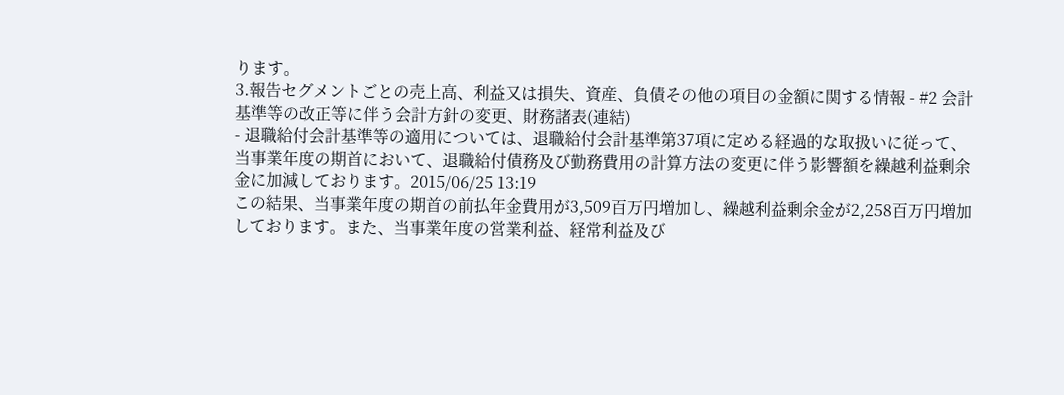ります。
3.報告セグメントごとの売上高、利益又は損失、資産、負債その他の項目の金額に関する情報 - #2 会計基準等の改正等に伴う会計方針の変更、財務諸表(連結)
- 退職給付会計基準等の適用については、退職給付会計基準第37項に定める経過的な取扱いに従って、当事業年度の期首において、退職給付債務及び勤務費用の計算方法の変更に伴う影響額を繰越利益剰余金に加減しております。2015/06/25 13:19
この結果、当事業年度の期首の前払年金費用が3,509百万円増加し、繰越利益剰余金が2,258百万円増加しております。また、当事業年度の営業利益、経常利益及び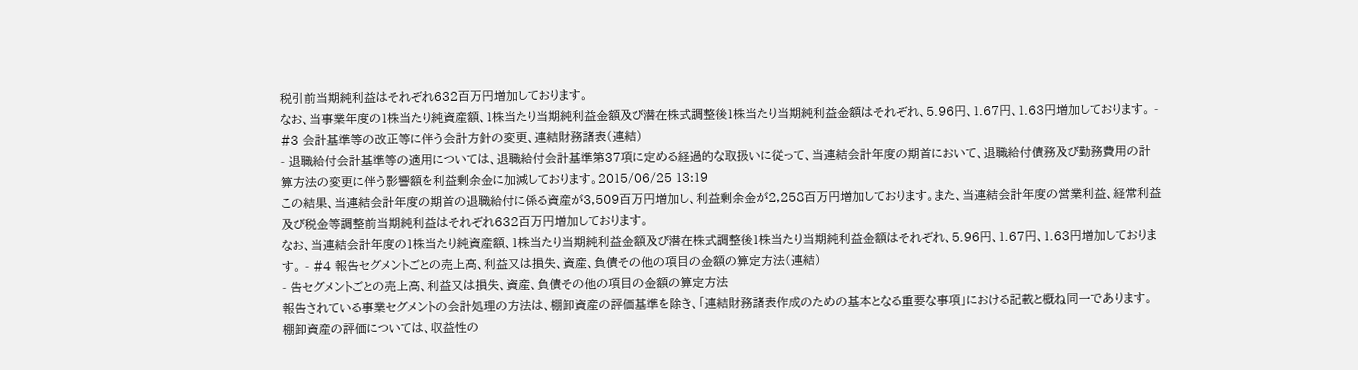税引前当期純利益はそれぞれ632百万円増加しております。
なお、当事業年度の1株当たり純資産額、1株当たり当期純利益金額及び潜在株式調整後1株当たり当期純利益金額はそれぞれ、5.96円、1.67円、1.63円増加しております。 - #3 会計基準等の改正等に伴う会計方針の変更、連結財務諸表(連結)
- 退職給付会計基準等の適用については、退職給付会計基準第37項に定める経過的な取扱いに従って、当連結会計年度の期首において、退職給付債務及び勤務費用の計算方法の変更に伴う影響額を利益剰余金に加減しております。2015/06/25 13:19
この結果、当連結会計年度の期首の退職給付に係る資産が3,509百万円増加し、利益剰余金が2,258百万円増加しております。また、当連結会計年度の営業利益、経常利益及び税金等調整前当期純利益はそれぞれ632百万円増加しております。
なお、当連結会計年度の1株当たり純資産額、1株当たり当期純利益金額及び潜在株式調整後1株当たり当期純利益金額はそれぞれ、5.96円、1.67円、1.63円増加しております。 - #4 報告セグメントごとの売上高、利益又は損失、資産、負債その他の項目の金額の算定方法(連結)
- 告セグメントごとの売上高、利益又は損失、資産、負債その他の項目の金額の算定方法
報告されている事業セグメントの会計処理の方法は、棚卸資産の評価基準を除き、「連結財務諸表作成のための基本となる重要な事項」における記載と概ね同一であります。
棚卸資産の評価については、収益性の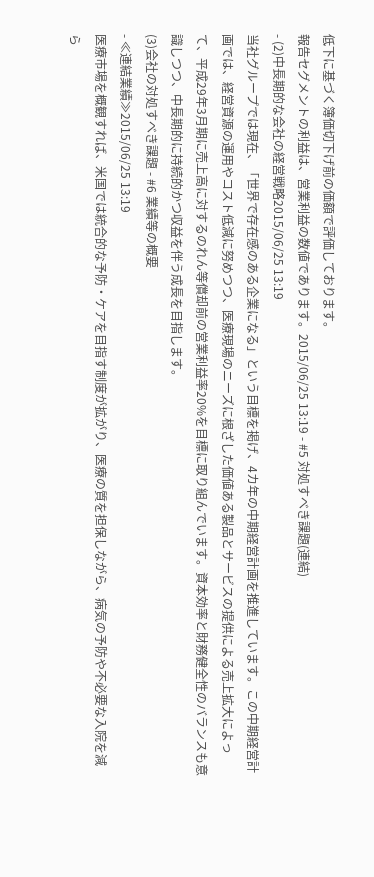低下に基づく簿価切下げ前の価額で評価しております。
報告セグメントの利益は、営業利益の数値であります。2015/06/25 13:19 - #5 対処すべき課題(連結)
- (2)中長期的な会社の経営戦略2015/06/25 13:19
当社グループでは現在、「世界で存在感のある企業になる」という目標を掲げ、4カ年の中期経営計画を推進しています。この中期経営計画では、経営資源の運用やコスト低減に努めつつ、医療現場のニーズに根ざした価値ある製品とサービスの提供による売上拡大によって、平成29年3月期に売上高に対するのれん等償却前の営業利益率20%を目標に取り組んでいます。資本効率と財務健全性のバランスも意識しつつ、中長期的に持続的かつ収益を伴う成長を目指します。
(3)会社の対処すべき課題 - #6 業績等の概要
- ≪連結業績≫2015/06/25 13:19
医療市場を概観すれば、米国では統合的な予防・ケアを目指す制度が拡がり、医療の質を担保しながら、病気の予防や不必要な入院を減ら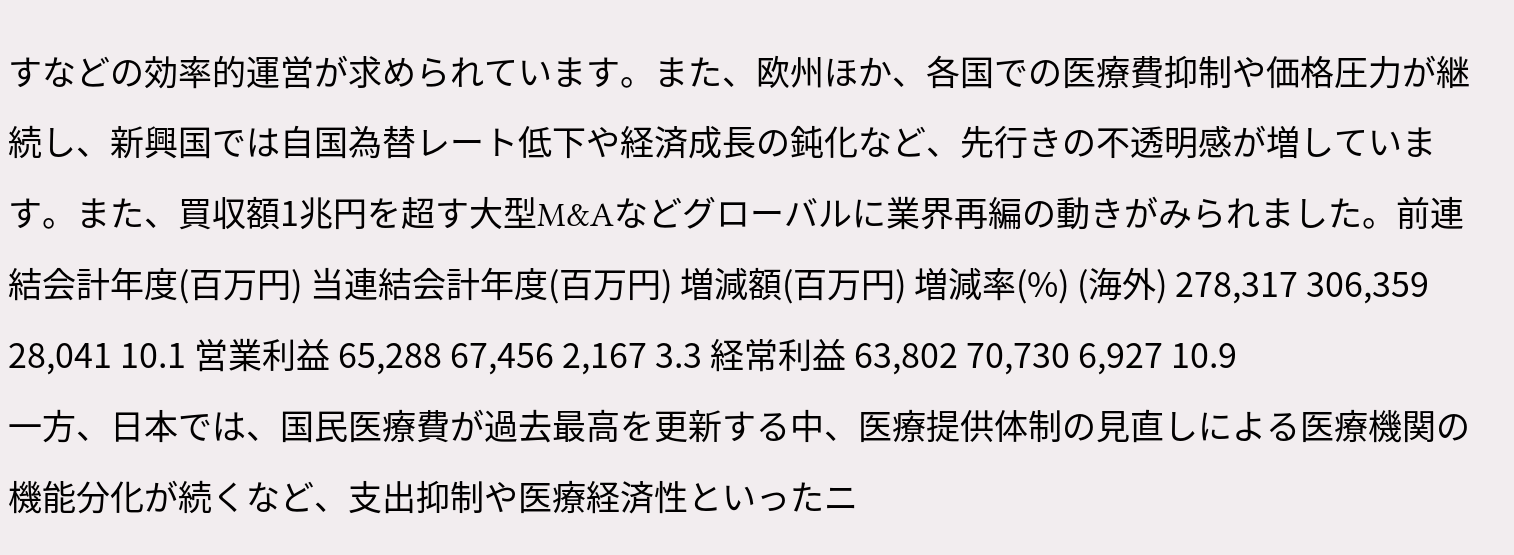すなどの効率的運営が求められています。また、欧州ほか、各国での医療費抑制や価格圧力が継続し、新興国では自国為替レート低下や経済成長の鈍化など、先行きの不透明感が増しています。また、買収額1兆円を超す大型M&Aなどグローバルに業界再編の動きがみられました。前連結会計年度(百万円) 当連結会計年度(百万円) 増減額(百万円) 増減率(%) (海外) 278,317 306,359 28,041 10.1 営業利益 65,288 67,456 2,167 3.3 経常利益 63,802 70,730 6,927 10.9
一方、日本では、国民医療費が過去最高を更新する中、医療提供体制の見直しによる医療機関の機能分化が続くなど、支出抑制や医療経済性といったニ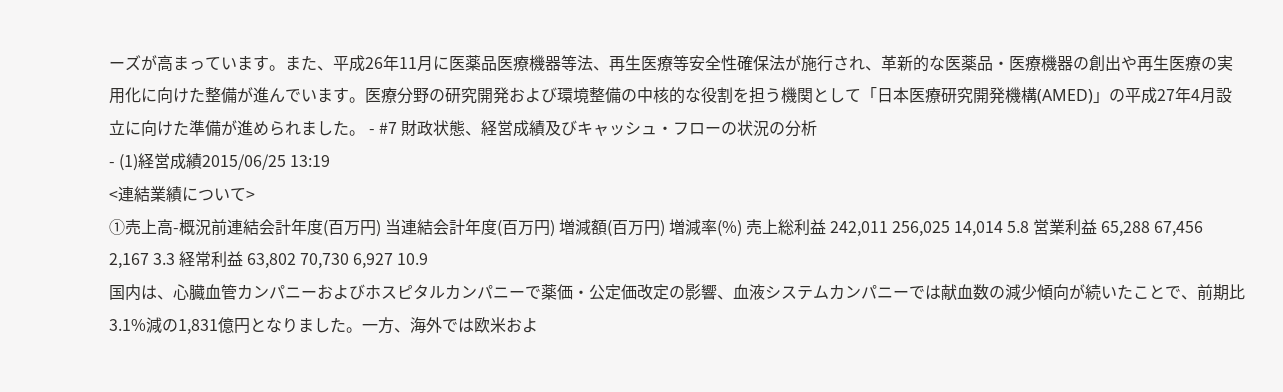ーズが高まっています。また、平成26年11月に医薬品医療機器等法、再生医療等安全性確保法が施行され、革新的な医薬品・医療機器の創出や再生医療の実用化に向けた整備が進んでいます。医療分野の研究開発および環境整備の中核的な役割を担う機関として「日本医療研究開発機構(AMED)」の平成27年4月設立に向けた準備が進められました。 - #7 財政状態、経営成績及びキャッシュ・フローの状況の分析
- (1)経営成績2015/06/25 13:19
<連結業績について>
①売上高-概況前連結会計年度(百万円) 当連結会計年度(百万円) 増減額(百万円) 増減率(%) 売上総利益 242,011 256,025 14,014 5.8 営業利益 65,288 67,456 2,167 3.3 経常利益 63,802 70,730 6,927 10.9
国内は、心臓血管カンパニーおよびホスピタルカンパニーで薬価・公定価改定の影響、血液システムカンパニーでは献血数の減少傾向が続いたことで、前期比3.1%減の1,831億円となりました。一方、海外では欧米およ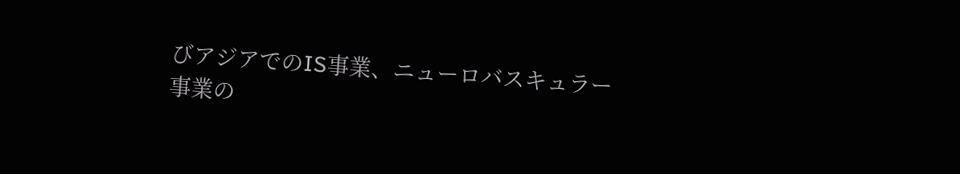びアジアでのIS事業、ニューロバスキュラー事業の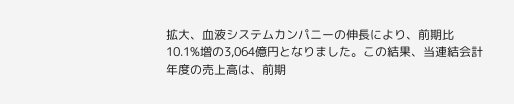拡大、血液システムカンパニーの伸長により、前期比10.1%増の3,064億円となりました。この結果、当連結会計年度の売上高は、前期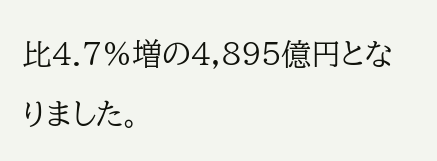比4.7%増の4,895億円となりました。